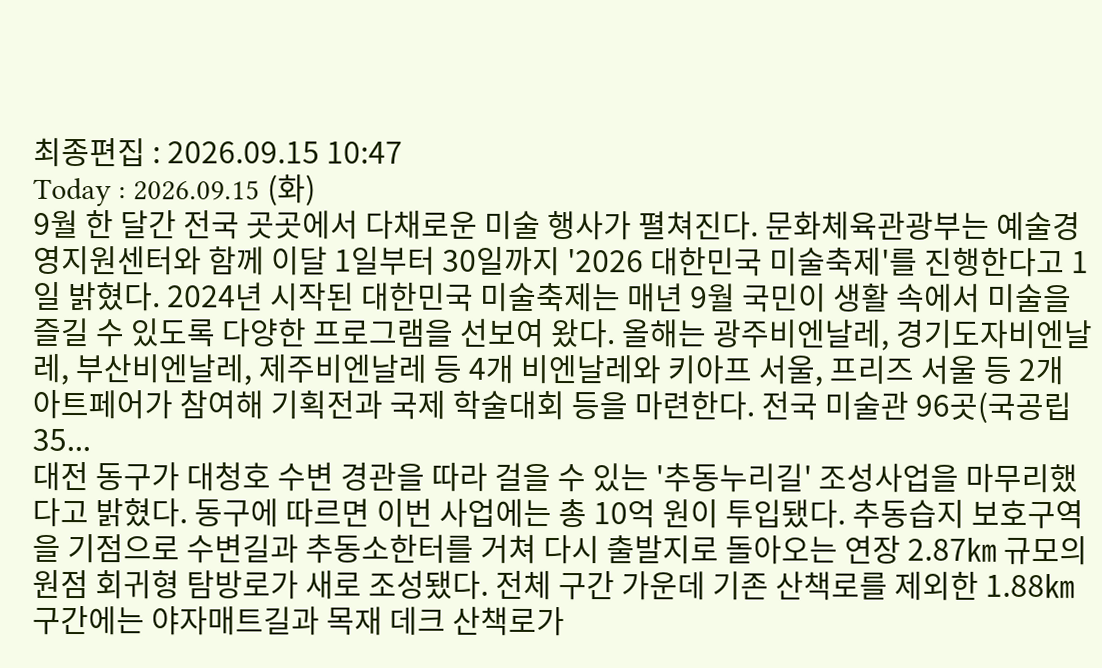최종편집 : 2026.09.15 10:47
Today : 2026.09.15 (화)
9월 한 달간 전국 곳곳에서 다채로운 미술 행사가 펼쳐진다. 문화체육관광부는 예술경영지원센터와 함께 이달 1일부터 30일까지 '2026 대한민국 미술축제'를 진행한다고 1일 밝혔다. 2024년 시작된 대한민국 미술축제는 매년 9월 국민이 생활 속에서 미술을 즐길 수 있도록 다양한 프로그램을 선보여 왔다. 올해는 광주비엔날레, 경기도자비엔날레, 부산비엔날레, 제주비엔날레 등 4개 비엔날레와 키아프 서울, 프리즈 서울 등 2개 아트페어가 참여해 기획전과 국제 학술대회 등을 마련한다. 전국 미술관 96곳(국공립 35...
대전 동구가 대청호 수변 경관을 따라 걸을 수 있는 '추동누리길' 조성사업을 마무리했다고 밝혔다. 동구에 따르면 이번 사업에는 총 10억 원이 투입됐다. 추동습지 보호구역을 기점으로 수변길과 추동소한터를 거쳐 다시 출발지로 돌아오는 연장 2.87㎞ 규모의 원점 회귀형 탐방로가 새로 조성됐다. 전체 구간 가운데 기존 산책로를 제외한 1.88㎞ 구간에는 야자매트길과 목재 데크 산책로가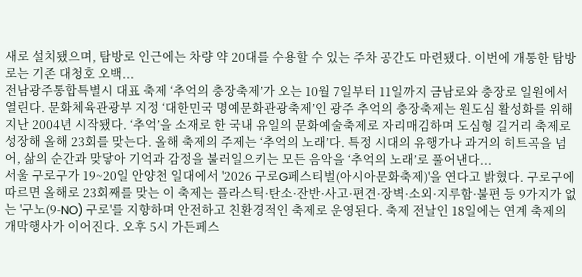새로 설치됐으며, 탐방로 인근에는 차량 약 20대를 수용할 수 있는 주차 공간도 마련됐다. 이번에 개통한 탐방로는 기존 대청호 오백...
전남광주통합특별시 대표 축제 ‘추억의 충장축제’가 오는 10월 7일부터 11일까지 금남로와 충장로 일원에서 열린다. 문화체육관광부 지정 ‘대한민국 명예문화관광축제’인 광주 추억의 충장축제는 원도심 활성화를 위해 지난 2004년 시작됐다. ‘추억’을 소재로 한 국내 유일의 문화예술축제로 자리매김하며 도심형 길거리 축제로 성장해 올해 23회를 맞는다. 올해 축제의 주제는 ‘추억의 노래’다. 특정 시대의 유행가나 과거의 히트곡을 넘어, 삶의 순간과 맞닿아 기억과 감정을 불러일으키는 모든 음악을 ‘추억의 노래’로 풀어낸다...
서울 구로구가 19~20일 안양천 일대에서 '2026 구로G페스티벌(아시아문화축제)'을 연다고 밝혔다. 구로구에 따르면 올해로 23회째를 맞는 이 축제는 플라스틱·탄소·잔반·사고·편견·장벽·소외·지루함·불편 등 9가지가 없는 '구노(9-NO) 구로'를 지향하며 안전하고 친환경적인 축제로 운영된다. 축제 전날인 18일에는 연계 축제의 개막행사가 이어진다. 오후 5시 가든페스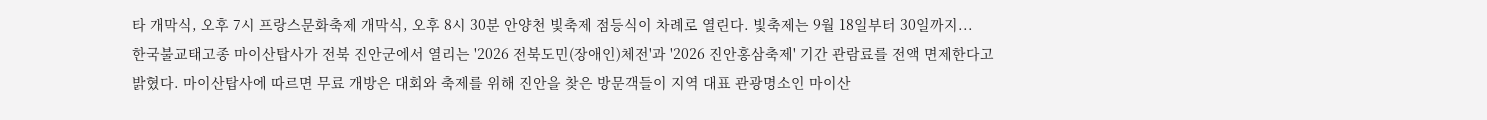타 개막식, 오후 7시 프랑스문화축제 개막식, 오후 8시 30분 안양천 빛축제 점등식이 차례로 열린다. 빛축제는 9월 18일부터 30일까지...
한국불교태고종 마이산탑사가 전북 진안군에서 열리는 '2026 전북도민(장애인)체전'과 '2026 진안홍삼축제' 기간 관람료를 전액 면제한다고 밝혔다. 마이산탑사에 따르면 무료 개방은 대회와 축제를 위해 진안을 찾은 방문객들이 지역 대표 관광명소인 마이산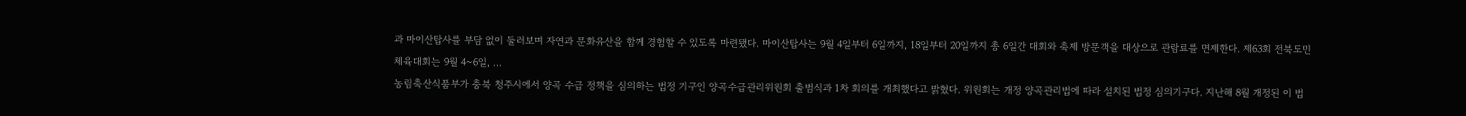과 마이산탑사를 부담 없이 둘러보며 자연과 문화유산을 함께 경험할 수 있도록 마련됐다. 마이산탑사는 9월 4일부터 6일까지, 18일부터 20일까지 총 6일간 대회와 축제 방문객을 대상으로 관람료를 면제한다. 제63회 전북도민체육대회는 9월 4~6일, ...
농림축산식품부가 충북 청주시에서 양곡 수급 정책을 심의하는 법정 기구인 양곡수급관리위원회 출범식과 1차 회의를 개최했다고 밝혔다. 위원회는 개정 양곡관리법에 따라 설치된 법정 심의기구다. 지난해 8월 개정된 이 법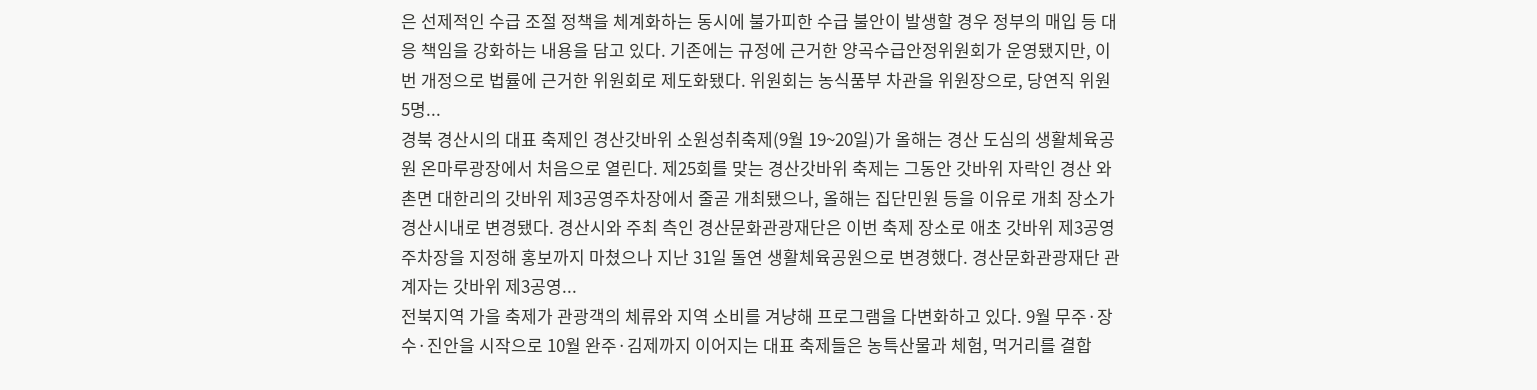은 선제적인 수급 조절 정책을 체계화하는 동시에 불가피한 수급 불안이 발생할 경우 정부의 매입 등 대응 책임을 강화하는 내용을 담고 있다. 기존에는 규정에 근거한 양곡수급안정위원회가 운영됐지만, 이번 개정으로 법률에 근거한 위원회로 제도화됐다. 위원회는 농식품부 차관을 위원장으로, 당연직 위원 5명...
경북 경산시의 대표 축제인 경산갓바위 소원성취축제(9월 19~20일)가 올해는 경산 도심의 생활체육공원 온마루광장에서 처음으로 열린다. 제25회를 맞는 경산갓바위 축제는 그동안 갓바위 자락인 경산 와촌면 대한리의 갓바위 제3공영주차장에서 줄곧 개최됐으나, 올해는 집단민원 등을 이유로 개최 장소가 경산시내로 변경됐다. 경산시와 주최 측인 경산문화관광재단은 이번 축제 장소로 애초 갓바위 제3공영주차장을 지정해 홍보까지 마쳤으나 지난 31일 돌연 생활체육공원으로 변경했다. 경산문화관광재단 관계자는 갓바위 제3공영...
전북지역 가을 축제가 관광객의 체류와 지역 소비를 겨냥해 프로그램을 다변화하고 있다. 9월 무주·장수·진안을 시작으로 10월 완주·김제까지 이어지는 대표 축제들은 농특산물과 체험, 먹거리를 결합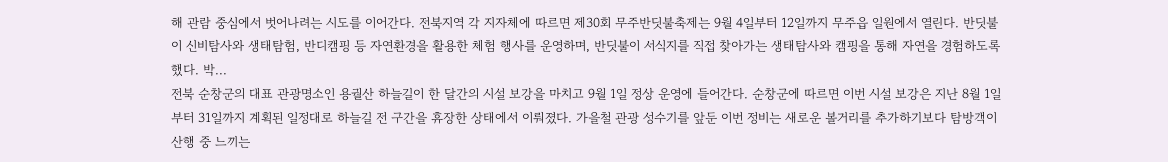해 관람 중심에서 벗어나려는 시도를 이어간다. 전북지역 각 지자체에 따르면 제30회 무주반딧불축제는 9월 4일부터 12일까지 무주읍 일원에서 열린다. 반딧불이 신비탐사와 생태탐험, 반디캠핑 등 자연환경을 활용한 체험 행사를 운영하며, 반딧불이 서식지를 직접 찾아가는 생태탐사와 캠핑을 통해 자연을 경험하도록 했다. 박...
전북 순창군의 대표 관광명소인 용궐산 하늘길이 한 달간의 시설 보강을 마치고 9월 1일 정상 운영에 들어간다. 순창군에 따르면 이번 시설 보강은 지난 8월 1일부터 31일까지 계획된 일정대로 하늘길 전 구간을 휴장한 상태에서 이뤄졌다. 가을철 관광 성수기를 앞둔 이번 정비는 새로운 볼거리를 추가하기보다 탐방객이 산행 중 느끼는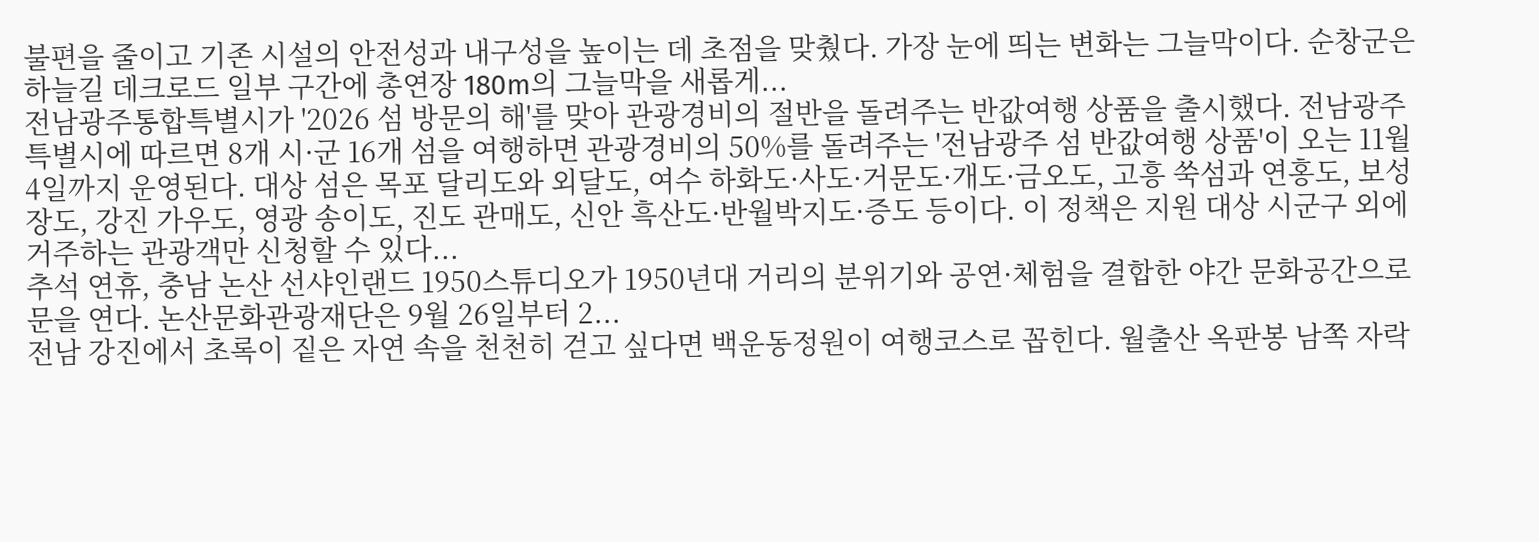불편을 줄이고 기존 시설의 안전성과 내구성을 높이는 데 초점을 맞췄다. 가장 눈에 띄는 변화는 그늘막이다. 순창군은 하늘길 데크로드 일부 구간에 총연장 180m의 그늘막을 새롭게...
전남광주통합특별시가 '2026 섬 방문의 해'를 맞아 관광경비의 절반을 돌려주는 반값여행 상품을 출시했다. 전남광주특별시에 따르면 8개 시·군 16개 섬을 여행하면 관광경비의 50%를 돌려주는 '전남광주 섬 반값여행 상품'이 오는 11월 4일까지 운영된다. 대상 섬은 목포 달리도와 외달도, 여수 하화도·사도·거문도·개도·금오도, 고흥 쑥섬과 연홍도, 보성 장도, 강진 가우도, 영광 송이도, 진도 관매도, 신안 흑산도·반월박지도·증도 등이다. 이 정책은 지원 대상 시군구 외에 거주하는 관광객만 신청할 수 있다...
추석 연휴, 충남 논산 선샤인랜드 1950스튜디오가 1950년대 거리의 분위기와 공연·체험을 결합한 야간 문화공간으로 문을 연다. 논산문화관광재단은 9월 26일부터 2...
전남 강진에서 초록이 짙은 자연 속을 천천히 걷고 싶다면 백운동정원이 여행코스로 꼽힌다. 월출산 옥판봉 남쪽 자락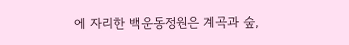에 자리한 백운동정원은 계곡과 숲,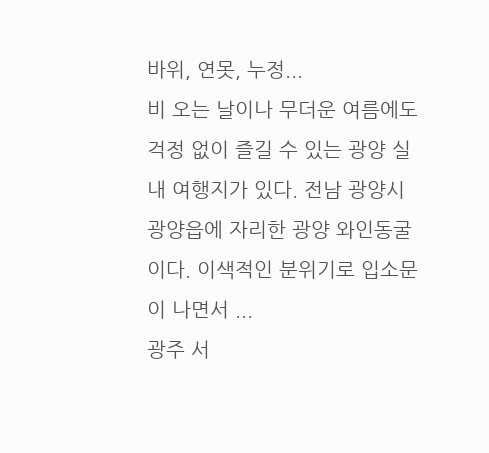바위, 연못, 누정...
비 오는 날이나 무더운 여름에도 걱정 없이 즐길 수 있는 광양 실내 여행지가 있다. 전남 광양시 광양읍에 자리한 광양 와인동굴이다. 이색적인 분위기로 입소문이 나면서 ...
광주 서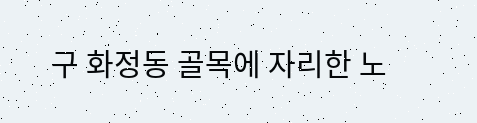구 화정동 골목에 자리한 노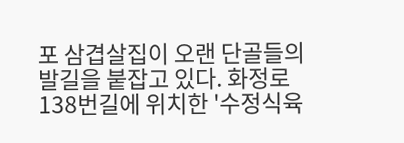포 삼겹살집이 오랜 단골들의 발길을 붙잡고 있다. 화정로138번길에 위치한 '수정식육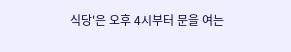식당'은 오후 4시부터 문을 여는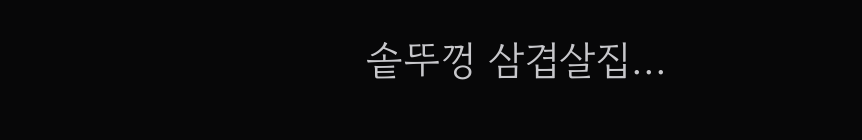솥뚜껑 삼겹살집...